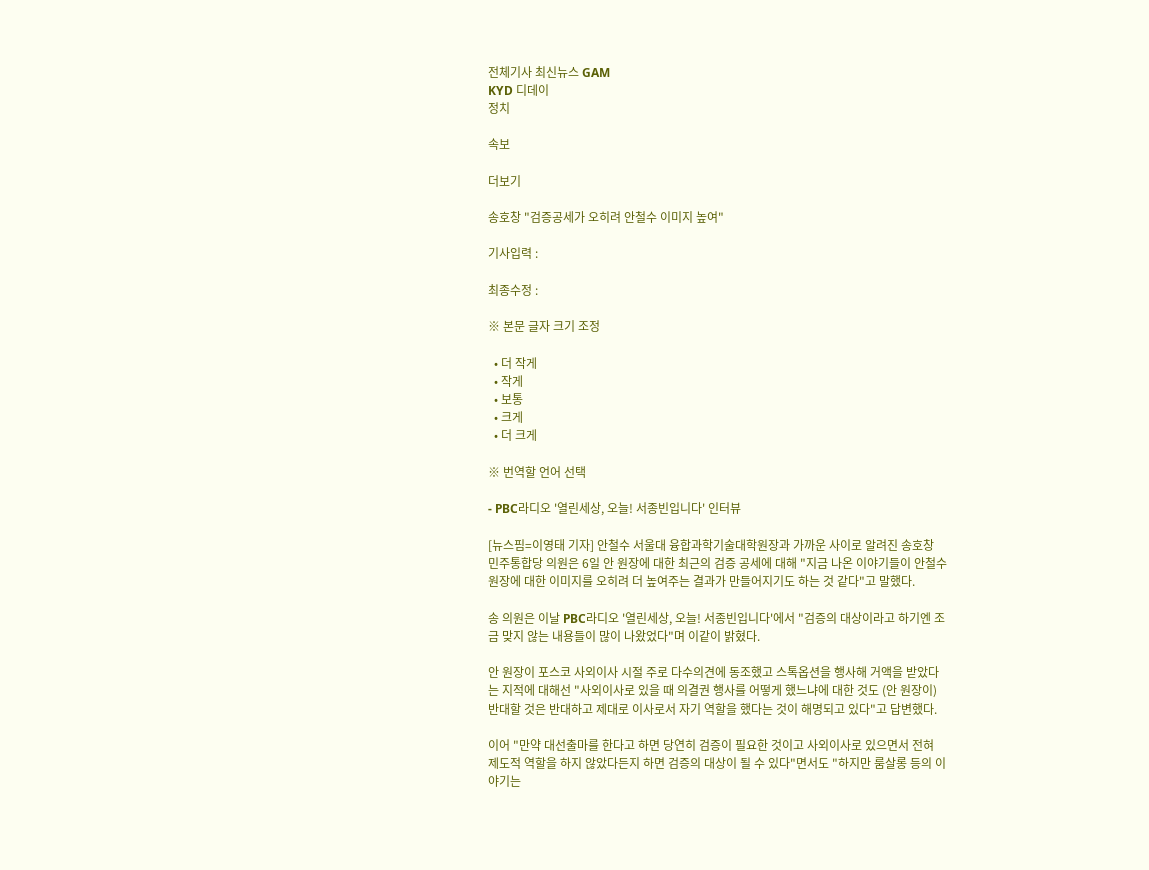전체기사 최신뉴스 GAM
KYD 디데이
정치

속보

더보기

송호창 "검증공세가 오히려 안철수 이미지 높여"

기사입력 :

최종수정 :

※ 본문 글자 크기 조정

  • 더 작게
  • 작게
  • 보통
  • 크게
  • 더 크게

※ 번역할 언어 선택

- PBC라디오 '열린세상, 오늘! 서종빈입니다' 인터뷰

[뉴스핌=이영태 기자] 안철수 서울대 융합과학기술대학원장과 가까운 사이로 알려진 송호창 민주통합당 의원은 6일 안 원장에 대한 최근의 검증 공세에 대해 "지금 나온 이야기들이 안철수 원장에 대한 이미지를 오히려 더 높여주는 결과가 만들어지기도 하는 것 같다"고 말했다.

송 의원은 이날 PBC라디오 '열린세상, 오늘! 서종빈입니다'에서 "검증의 대상이라고 하기엔 조금 맞지 않는 내용들이 많이 나왔었다"며 이같이 밝혔다.

안 원장이 포스코 사외이사 시절 주로 다수의견에 동조했고 스톡옵션을 행사해 거액을 받았다는 지적에 대해선 "사외이사로 있을 때 의결권 행사를 어떻게 했느냐에 대한 것도 (안 원장이) 반대할 것은 반대하고 제대로 이사로서 자기 역할을 했다는 것이 해명되고 있다"고 답변했다.

이어 "만약 대선출마를 한다고 하면 당연히 검증이 필요한 것이고 사외이사로 있으면서 전혀 제도적 역할을 하지 않았다든지 하면 검증의 대상이 될 수 있다"면서도 "하지만 룸살롱 등의 이야기는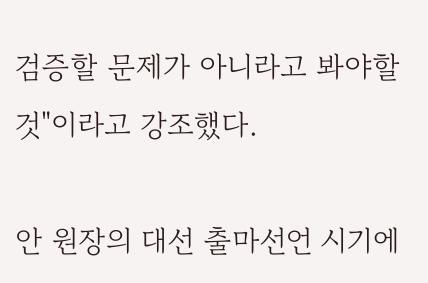검증할 문제가 아니라고 봐야할 것"이라고 강조했다.

안 원장의 대선 출마선언 시기에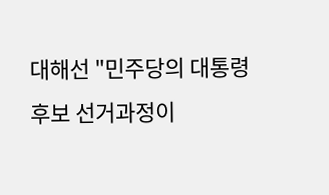대해선 "민주당의 대통령 후보 선거과정이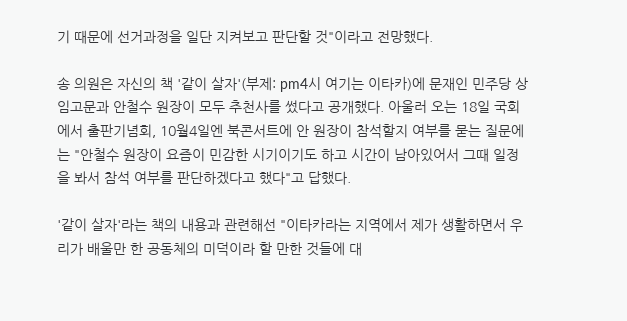기 때문에 선거과정을 일단 지켜보고 판단할 것"이라고 전망했다.

송 의원은 자신의 책 '같이 살자'(부제: pm4시 여기는 이타카)에 문재인 민주당 상임고문과 안철수 원장이 모두 추천사를 썼다고 공개했다. 아울러 오는 18일 국회에서 출판기념회, 10월4일엔 북콘서트에 안 원장이 참석할지 여부를 묻는 질문에는 "안철수 원장이 요즘이 민감한 시기이기도 하고 시간이 남아있어서 그때 일정을 봐서 참석 여부를 판단하겠다고 했다"고 답했다.

'같이 살자'라는 책의 내용과 관련해선 "이타카라는 지역에서 제가 생활하면서 우리가 배울만 한 공동체의 미덕이라 할 만한 것들에 대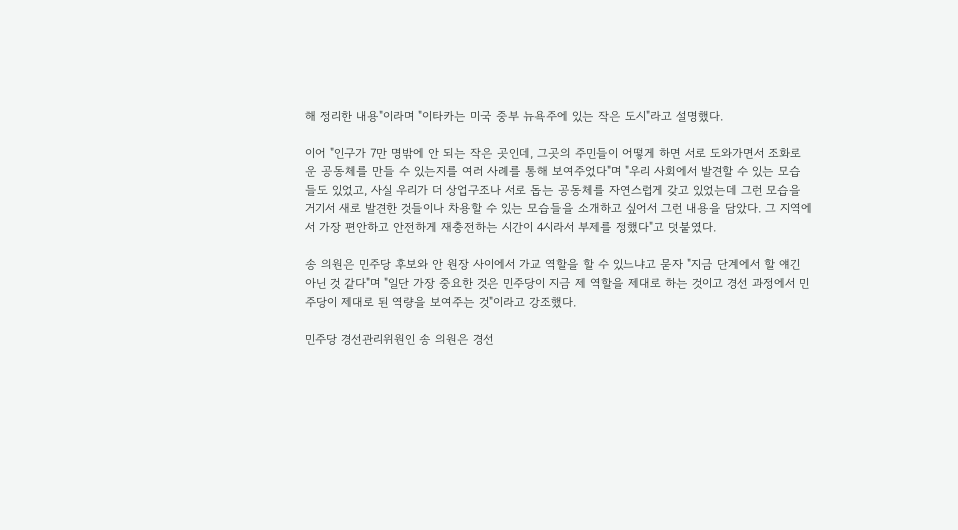해 정리한 내용"이라며 "이타카는 미국 중부 뉴욕주에 있는 작은 도시"라고 설명했다.

이어 "인구가 7만 명밖에 안 되는 작은 곳인데, 그곳의 주민들이 어떻게 하면 서로 도와가면서 조화로운 공동체를 만들 수 있는지를 여러 사례를 통해 보여주었다"며 "우리 사회에서 발견할 수 있는 모습들도 있었고, 사실 우리가 더 상업구조나 서로 돕는 공동체를 자연스럽게 갖고 있었는데 그런 모습을 거기서 새로 발견한 것들이나 차용할 수 있는 모습들을 소개하고 싶어서 그런 내용을 담았다. 그 지역에서 가장 편안하고 안전하게 재충전하는 시간이 4시라서 부제를 정했다"고 덧붙였다.

송 의원은 민주당 후보와 안 원장 사이에서 가교 역할을 할 수 있느냐고 묻자 "지금 단계에서 할 얘긴 아닌 것 같다"며 "일단 가장 중요한 것은 민주당이 지금 제 역할을 제대로 하는 것이고 경선 과정에서 민주당이 제대로 된 역량을 보여주는 것"이라고 강조했다.

민주당 경선관리위원인 송 의원은 경선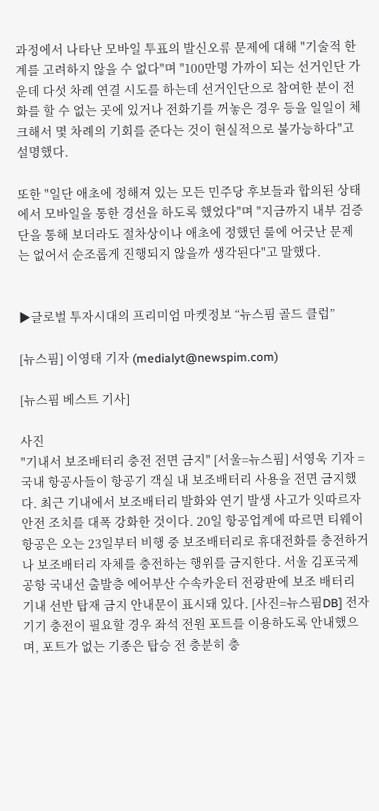과정에서 나타난 모바일 투표의 발신오류 문제에 대해 "기술적 한계를 고려하지 않을 수 없다"며 "100만명 가까이 되는 선거인단 가운데 다섯 차례 연결 시도를 하는데 선거인단으로 참여한 분이 전화를 할 수 없는 곳에 있거나 전화기를 꺼놓은 경우 등을 일일이 체크해서 몇 차례의 기회를 준다는 것이 현실적으로 불가능하다"고 설명했다.

또한 "일단 애초에 정해져 있는 모든 민주당 후보들과 합의된 상태에서 모바일을 통한 경선을 하도록 했었다"며 "지금까지 내부 검증단을 통해 보더라도 절차상이나 애초에 정했던 룰에 어긋난 문제는 없어서 순조롭게 진행되지 않을까 생각된다"고 말했다.


▶글로벌 투자시대의 프리미엄 마켓정보 “뉴스핌 골드 클럽”

[뉴스핌] 이영태 기자 (medialyt@newspim.com)

[뉴스핌 베스트 기사]

사진
"기내서 보조배터리 충전 전면 금지" [서울=뉴스핌] 서영욱 기자 = 국내 항공사들이 항공기 객실 내 보조배터리 사용을 전면 금지했다. 최근 기내에서 보조배터리 발화와 연기 발생 사고가 잇따르자 안전 조치를 대폭 강화한 것이다. 20일 항공업계에 따르면 티웨이항공은 오는 23일부터 비행 중 보조배터리로 휴대전화를 충전하거나 보조배터리 자체를 충전하는 행위를 금지한다. 서울 김포국제공항 국내선 출발층 에어부산 수속카운터 전광판에 보조 배터리 기내 선반 탑재 금지 안내문이 표시돼 있다. [사진=뉴스핌DB] 전자기기 충전이 필요할 경우 좌석 전원 포트를 이용하도록 안내했으며, 포트가 없는 기종은 탑승 전 충분히 충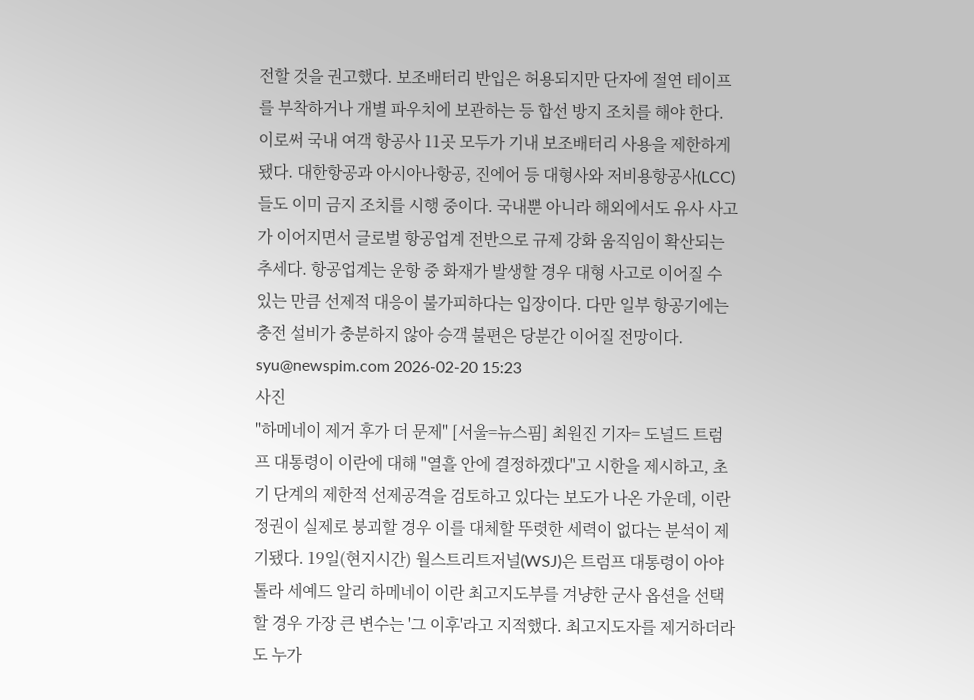전할 것을 권고했다. 보조배터리 반입은 허용되지만 단자에 절연 테이프를 부착하거나 개별 파우치에 보관하는 등 합선 방지 조치를 해야 한다. 이로써 국내 여객 항공사 11곳 모두가 기내 보조배터리 사용을 제한하게 됐다. 대한항공과 아시아나항공, 진에어 등 대형사와 저비용항공사(LCC)들도 이미 금지 조치를 시행 중이다. 국내뿐 아니라 해외에서도 유사 사고가 이어지면서 글로벌 항공업계 전반으로 규제 강화 움직임이 확산되는 추세다. 항공업계는 운항 중 화재가 발생할 경우 대형 사고로 이어질 수 있는 만큼 선제적 대응이 불가피하다는 입장이다. 다만 일부 항공기에는 충전 설비가 충분하지 않아 승객 불편은 당분간 이어질 전망이다. syu@newspim.com 2026-02-20 15:23
사진
"하메네이 제거 후가 더 문제" [서울=뉴스핌] 최원진 기자= 도널드 트럼프 대통령이 이란에 대해 "열흘 안에 결정하겠다"고 시한을 제시하고, 초기 단계의 제한적 선제공격을 검토하고 있다는 보도가 나온 가운데, 이란 정권이 실제로 붕괴할 경우 이를 대체할 뚜렷한 세력이 없다는 분석이 제기됐다. 19일(현지시간) 월스트리트저널(WSJ)은 트럼프 대통령이 아야톨라 세예드 알리 하메네이 이란 최고지도부를 겨냥한 군사 옵션을 선택할 경우 가장 큰 변수는 '그 이후'라고 지적했다. 최고지도자를 제거하더라도 누가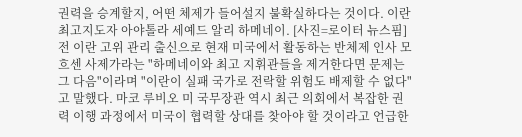권력을 승계할지, 어떤 체제가 들어설지 불확실하다는 것이다. 이란 최고지도자 아야톨라 세예드 알리 하메네이. [사진=로이터 뉴스핌] 전 이란 고위 관리 출신으로 현재 미국에서 활동하는 반체제 인사 모흐센 사제가라는 "하메네이와 최고 지휘관들을 제거한다면 문제는 그 다음"이라며 "이란이 실패 국가로 전락할 위험도 배제할 수 없다"고 말했다. 마코 루비오 미 국무장관 역시 최근 의회에서 복잡한 권력 이행 과정에서 미국이 협력할 상대를 찾아야 할 것이라고 언급한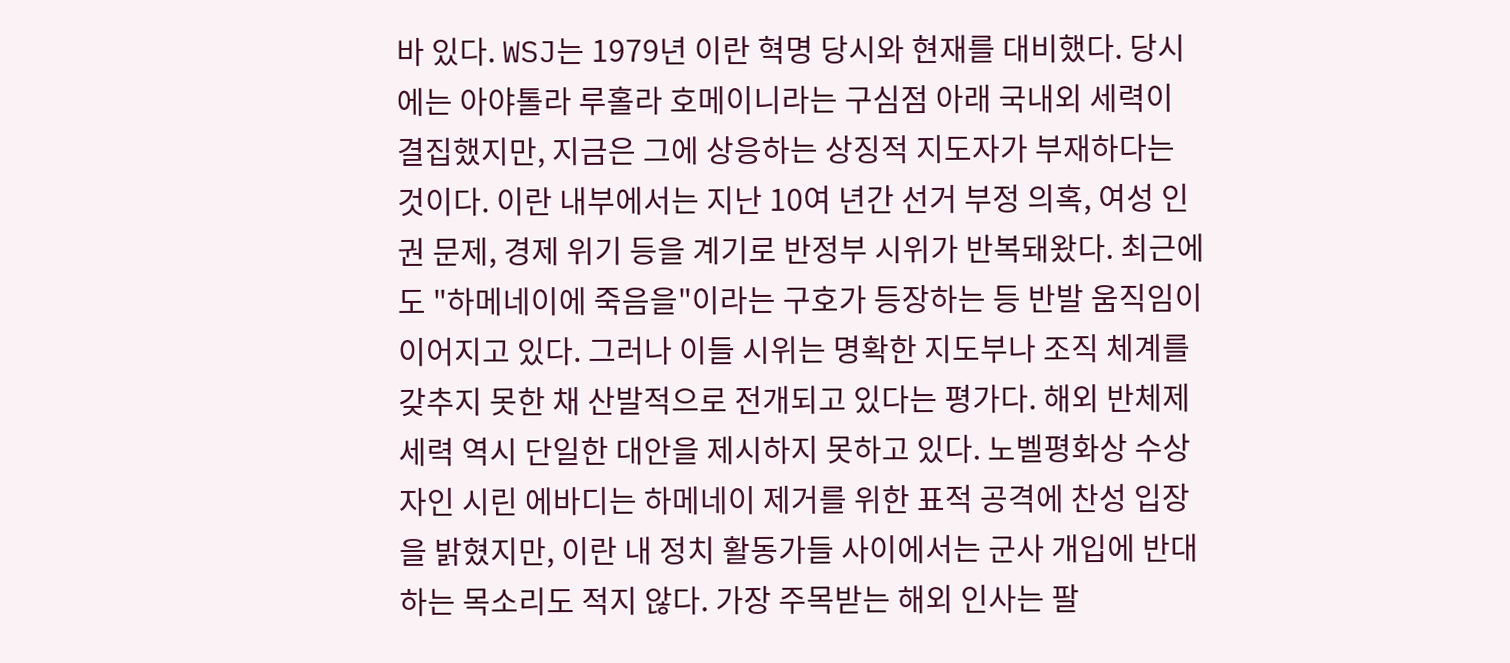바 있다. WSJ는 1979년 이란 혁명 당시와 현재를 대비했다. 당시에는 아야톨라 루홀라 호메이니라는 구심점 아래 국내외 세력이 결집했지만, 지금은 그에 상응하는 상징적 지도자가 부재하다는 것이다. 이란 내부에서는 지난 10여 년간 선거 부정 의혹, 여성 인권 문제, 경제 위기 등을 계기로 반정부 시위가 반복돼왔다. 최근에도 "하메네이에 죽음을"이라는 구호가 등장하는 등 반발 움직임이 이어지고 있다. 그러나 이들 시위는 명확한 지도부나 조직 체계를 갖추지 못한 채 산발적으로 전개되고 있다는 평가다. 해외 반체제 세력 역시 단일한 대안을 제시하지 못하고 있다. 노벨평화상 수상자인 시린 에바디는 하메네이 제거를 위한 표적 공격에 찬성 입장을 밝혔지만, 이란 내 정치 활동가들 사이에서는 군사 개입에 반대하는 목소리도 적지 않다. 가장 주목받는 해외 인사는 팔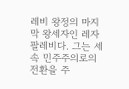레비 왕정의 마지막 왕세자인 레자 팔레비다. 그는 세속 민주주의로의 전환을 주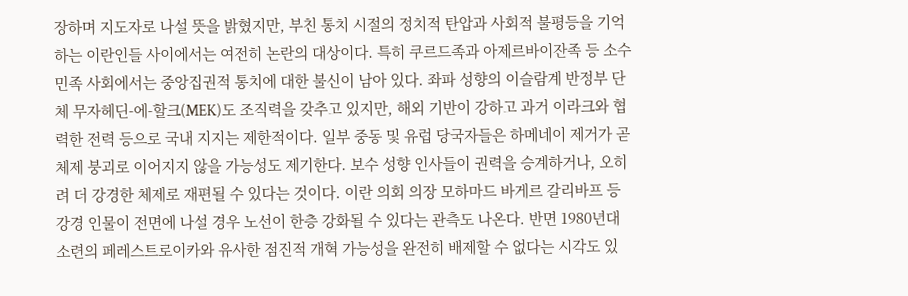장하며 지도자로 나설 뜻을 밝혔지만, 부친 통치 시절의 정치적 탄압과 사회적 불평등을 기억하는 이란인들 사이에서는 여전히 논란의 대상이다. 특히 쿠르드족과 아제르바이잔족 등 소수 민족 사회에서는 중앙집권적 통치에 대한 불신이 남아 있다. 좌파 성향의 이슬람계 반정부 단체 무자헤딘-에-할크(MEK)도 조직력을 갖추고 있지만, 해외 기반이 강하고 과거 이라크와 협력한 전력 등으로 국내 지지는 제한적이다. 일부 중동 및 유럽 당국자들은 하메네이 제거가 곧 체제 붕괴로 이어지지 않을 가능성도 제기한다. 보수 성향 인사들이 권력을 승계하거나, 오히려 더 강경한 체제로 재편될 수 있다는 것이다. 이란 의회 의장 모하마드 바게르 갈리바프 등 강경 인물이 전면에 나설 경우 노선이 한층 강화될 수 있다는 관측도 나온다. 반면 1980년대 소련의 페레스트로이카와 유사한 점진적 개혁 가능성을 완전히 배제할 수 없다는 시각도 있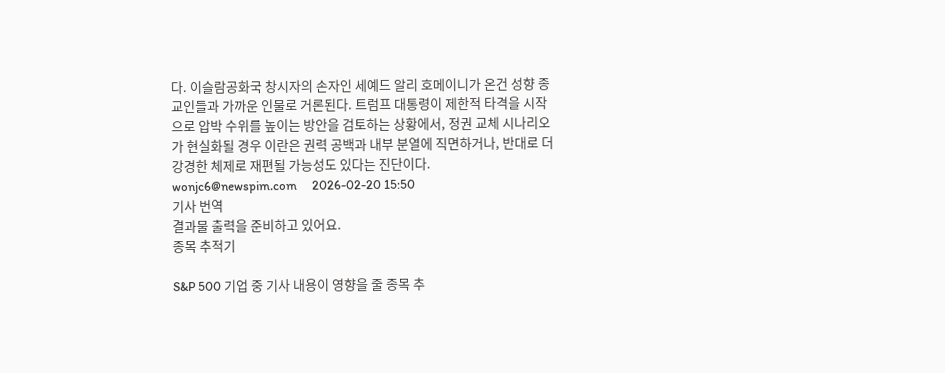다. 이슬람공화국 창시자의 손자인 세예드 알리 호메이니가 온건 성향 종교인들과 가까운 인물로 거론된다. 트럼프 대통령이 제한적 타격을 시작으로 압박 수위를 높이는 방안을 검토하는 상황에서, 정권 교체 시나리오가 현실화될 경우 이란은 권력 공백과 내부 분열에 직면하거나, 반대로 더 강경한 체제로 재편될 가능성도 있다는 진단이다. wonjc6@newspim.com     2026-02-20 15:50
기사 번역
결과물 출력을 준비하고 있어요.
종목 추적기

S&P 500 기업 중 기사 내용이 영향을 줄 종목 추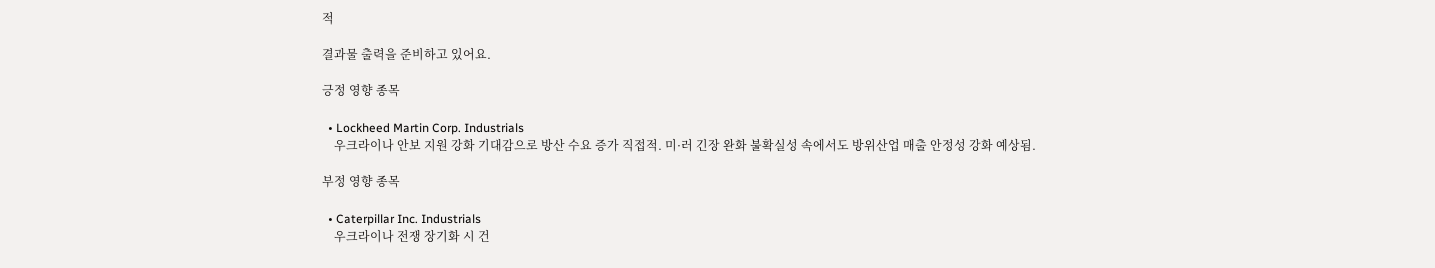적

결과물 출력을 준비하고 있어요.

긍정 영향 종목

  • Lockheed Martin Corp. Industrials
    우크라이나 안보 지원 강화 기대감으로 방산 수요 증가 직접적. 미·러 긴장 완화 불확실성 속에서도 방위산업 매출 안정성 강화 예상됨.

부정 영향 종목

  • Caterpillar Inc. Industrials
    우크라이나 전쟁 장기화 시 건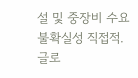설 및 중장비 수요 불확실성 직접적. 글로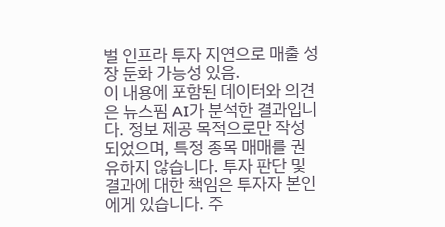벌 인프라 투자 지연으로 매출 성장 둔화 가능성 있음.
이 내용에 포함된 데이터와 의견은 뉴스핌 AI가 분석한 결과입니다. 정보 제공 목적으로만 작성되었으며, 특정 종목 매매를 권유하지 않습니다. 투자 판단 및 결과에 대한 책임은 투자자 본인에게 있습니다. 주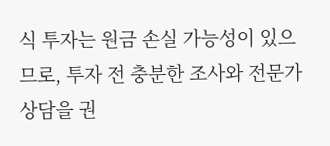식 투자는 원금 손실 가능성이 있으므로, 투자 전 충분한 조사와 전문가 상담을 권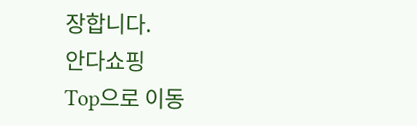장합니다.
안다쇼핑
Top으로 이동